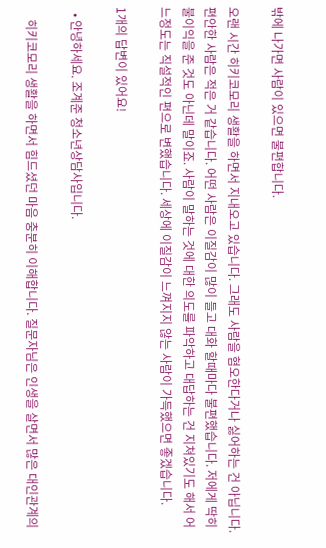밖에 나가면 사람이 있으면 불편합니다.

오랜 시간 히키코모리 생활을 하면서 지내오고 있습니다. 그래도 사람을 혐오한다거나 싫어하는 건 아닙니다. 편안한 사람은 적은 거 같습니다. 어떤 사람은 이질감이 많이 들고 대화 할때마다 불편했습니다. 저에게 딱히 불이익을 준 것도 아닌데 말이죠. 사람이 말하는 것에 대한 의도를 파악하고 대답하는 건 지쳐있기도 해서 어느정도는 직설적인 편으로 변했습니다. 세상에 이질감이 느껴지지 않는 사람이 가득했으면 좋겠습니다.

1개의 답변이 있어요!

  • 안녕하세요. 조계준 청소년상담사입니다.

    히키코모리 생활을 하면서 힘드셨던 마음 충분히 이해합니다. 질문자님은 인생을 살면서 많은 대인관계의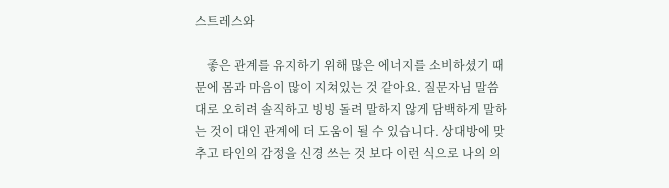스트레스와

    좋은 관계를 유지하기 위해 많은 에너지를 소비하셨기 때문에 몸과 마음이 많이 지쳐있는 것 같아요. 질문자님 말씀대로 오히려 솔직하고 빙빙 돌려 말하지 않게 담백하게 말하는 것이 대인 관계에 더 도움이 될 수 있습니다. 상대방에 맞추고 타인의 감정을 신경 쓰는 것 보다 이런 식으로 나의 의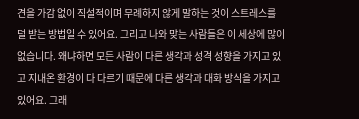견을 가감 없이 직설적이며 무례하지 않게 말하는 것이 스트레스를 덜 받는 방법일 수 있어요. 그리고 나와 맞는 사람들은 이 세상에 많이 없습니다. 왜냐하면 모든 사람이 다른 생각과 성격 성향을 가지고 있고 지내온 환경이 다 다르기 때문에 다른 생각과 대화 방식을 가지고 있어요. 그래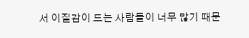서 이질감이 드는 사람들이 너무 많기 때문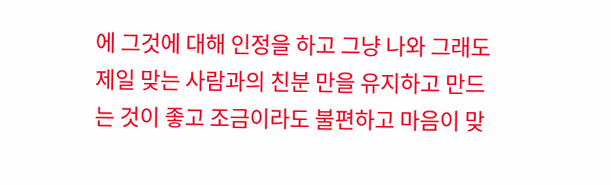에 그것에 대해 인정을 하고 그냥 나와 그래도 제일 맞는 사람과의 친분 만을 유지하고 만드는 것이 좋고 조금이라도 불편하고 마음이 맞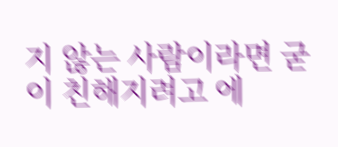지 않는 사람이라면 굳이 친해지려고 에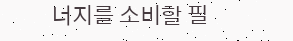너지를 소비할 필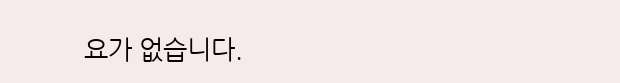요가 없습니다.